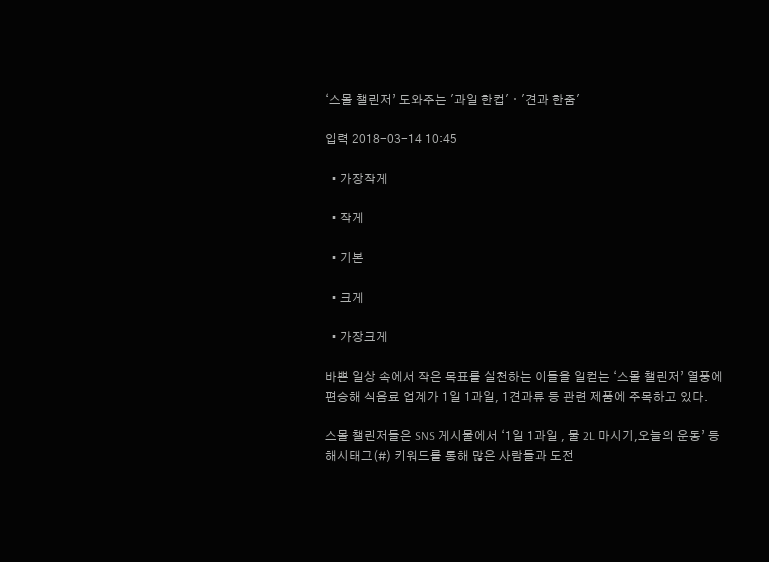‘스몰 챌린저’ 도와주는 '과일 한컵'ㆍ'견과 한줌'

입력 2018-03-14 10:45

  • 가장작게

  • 작게

  • 기본

  • 크게

  • 가장크게

바쁜 일상 속에서 작은 목표를 실천하는 이들을 일컫는 ‘스몰 챌린저’ 열풍에 편승해 식음료 업계가 1일 1과일, 1견과류 등 관련 제품에 주목하고 있다.

스몰 챌린저들은 SNS 게시물에서 ‘1일 1과일 , 물 2L 마시기,오늘의 운동’ 등 해시태그(#) 키워드를 통해 많은 사람들과 도전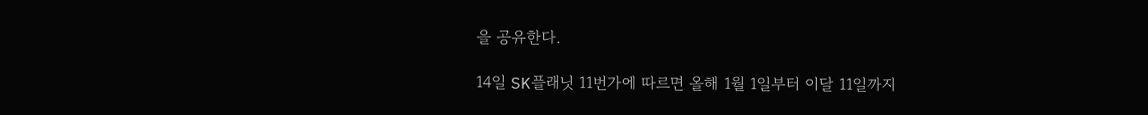을 공유한다.

14일 SK플래닛 11번가에 따르면 올해 1월 1일부터 이달 11일까지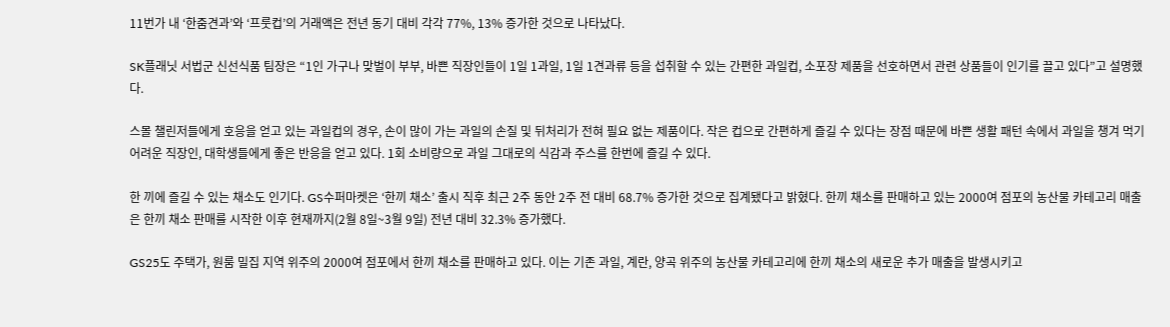11번가 내 ‘한줌견과’와 ‘프룻컵’의 거래액은 전년 동기 대비 각각 77%, 13% 증가한 것으로 나타났다.

SK플래닛 서법군 신선식품 팀장은 “1인 가구나 맞벌이 부부, 바쁜 직장인들이 1일 1과일, 1일 1견과류 등을 섭취할 수 있는 간편한 과일컵, 소포장 제품을 선호하면서 관련 상품들이 인기를 끌고 있다”고 설명했다.

스몰 챌린저들에게 호응을 얻고 있는 과일컵의 경우, 손이 많이 가는 과일의 손질 및 뒤처리가 전혀 필요 없는 제품이다. 작은 컵으로 간편하게 즐길 수 있다는 장점 때문에 바쁜 생활 패턴 속에서 과일을 챙겨 먹기 어려운 직장인, 대학생들에게 좋은 반응을 얻고 있다. 1회 소비량으로 과일 그대로의 식감과 주스를 한번에 즐길 수 있다.

한 끼에 즐길 수 있는 채소도 인기다. GS수퍼마켓은 ‘한끼 채소’ 출시 직후 최근 2주 동안 2주 전 대비 68.7% 증가한 것으로 집계됐다고 밝혔다. 한끼 채소를 판매하고 있는 2000여 점포의 농산물 카테고리 매출은 한끼 채소 판매를 시작한 이후 현재까지(2월 8일~3월 9일) 전년 대비 32.3% 증가했다.

GS25도 주택가, 원룸 밀집 지역 위주의 2000여 점포에서 한끼 채소를 판매하고 있다. 이는 기존 과일, 계란, 양곡 위주의 농산물 카테고리에 한끼 채소의 새로운 추가 매출을 발생시키고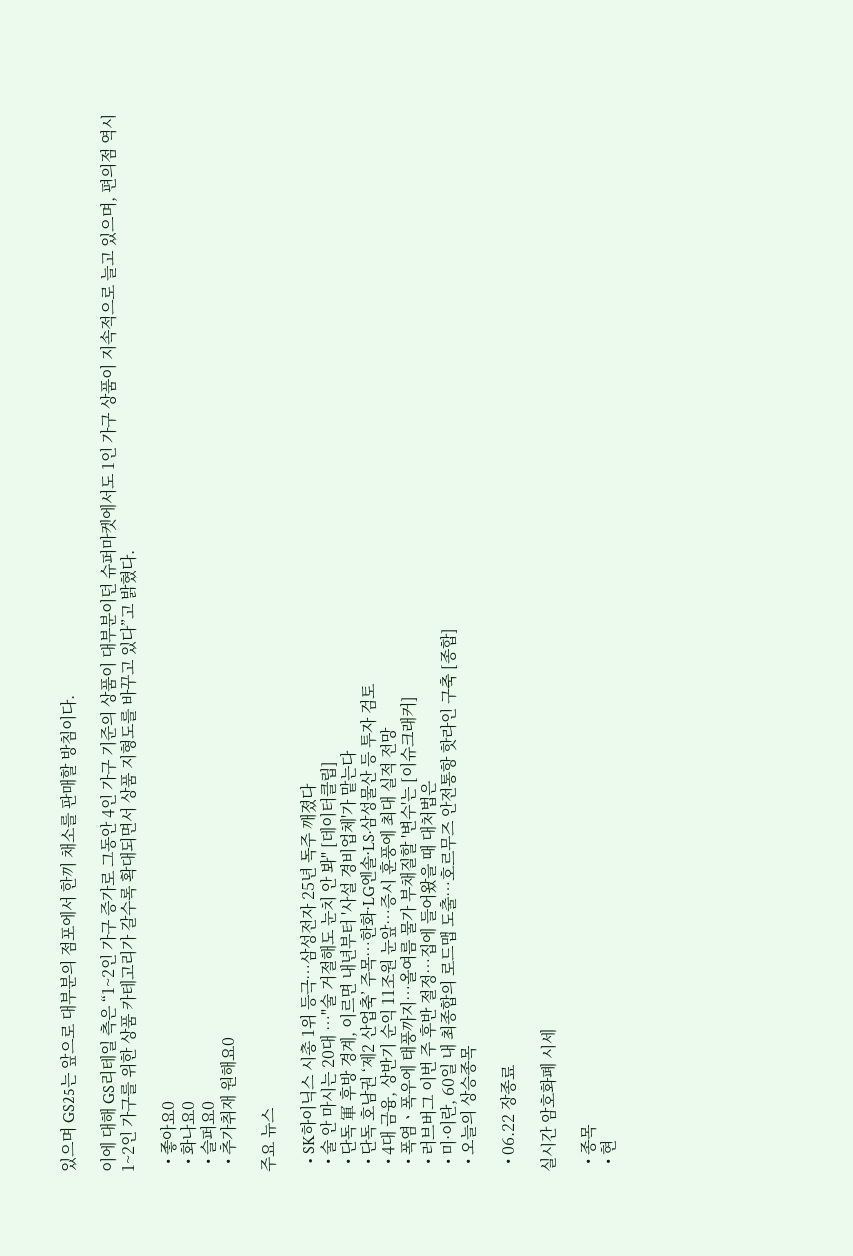있으며 GS25는 앞으로 대부분의 점포에서 한끼 채소를 판매할 방침이다.

이에 대해 GS리테일 측은 “1~2인 가구 증가로 그동안 4인 가구 기준의 상품이 대부분이던 슈퍼마켓에서도 1인 가구 상품이 지속적으로 늘고 있으며, 편의점 역시 1~2인 가구를 위한 상품 카테고리가 갈수록 확대되면서 상품 지형도를 바꾸고 있다”고 밝혔다.

  • 좋아요0
  • 화나요0
  • 슬퍼요0
  • 추가취재 원해요0

주요 뉴스

  • SK하이닉스 시총 1위 등극…삼성전자 25년 독주 깨졌다
  • 술 안 마시는 20대 …"술 거절해도 눈치 안 봐" [데이터클립]
  • 단독 軍 후방 경계, 이르면 내년부터 '사설 경비업체'가 맡는다
  • 단독 호남권 ‘제2 산업축’ 주목…한화·LG엔솔·LS·삼성물산 등 투자 검토
  • 4대 금융, 상반기 순익 11조원 눈앞⋯증시 훈풍에 최대 실적 전망
  • 폭염ㆍ폭우에 태풍까지⋯올여름 물가 부채질할 '변수'는 [이슈크래커]
  • 러브버그 이번 주 후반 절정⋯집에 들어왔을 때 대처법은
  • 미·이란, 60일 내 최종합의 로드맵 도출…호르무즈 안전통항 핫라인 구축 [종합]
  • 오늘의 상승종목

  • 06.22 장종료

실시간 암호화폐 시세

  • 종목
  • 현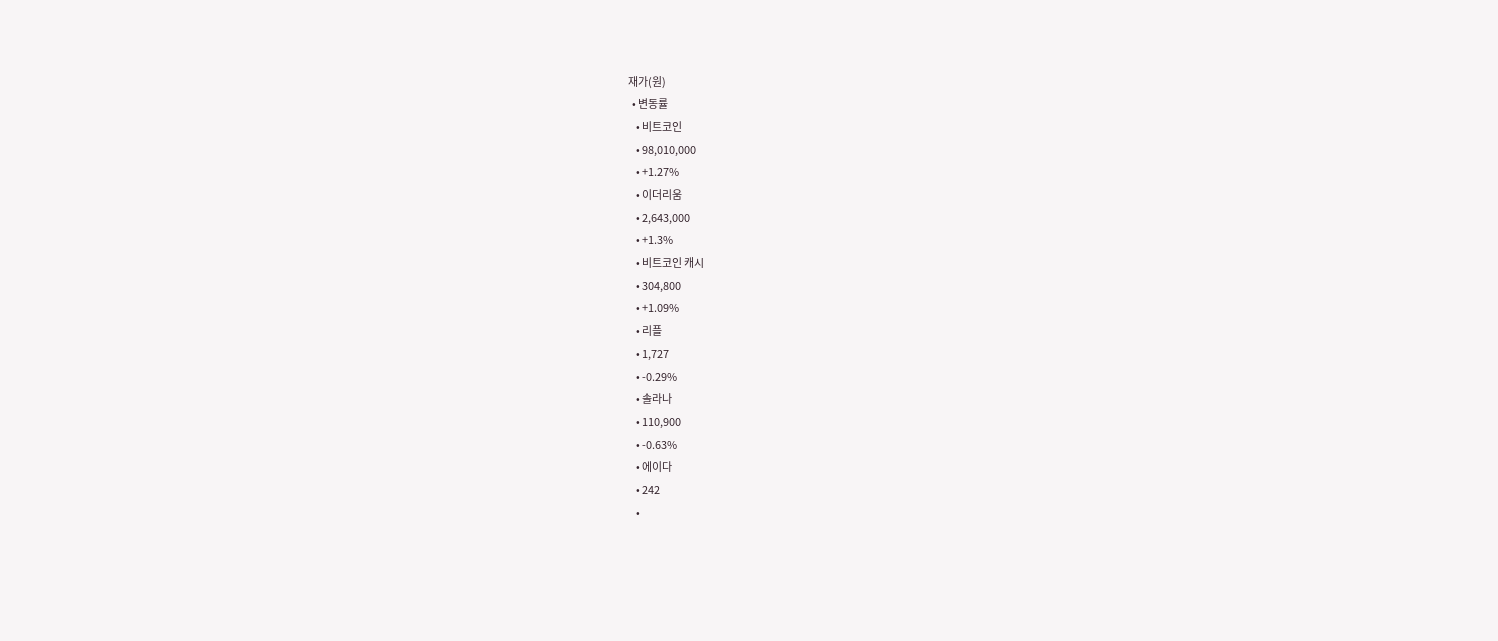재가(원)
  • 변동률
    • 비트코인
    • 98,010,000
    • +1.27%
    • 이더리움
    • 2,643,000
    • +1.3%
    • 비트코인 캐시
    • 304,800
    • +1.09%
    • 리플
    • 1,727
    • -0.29%
    • 솔라나
    • 110,900
    • -0.63%
    • 에이다
    • 242
    •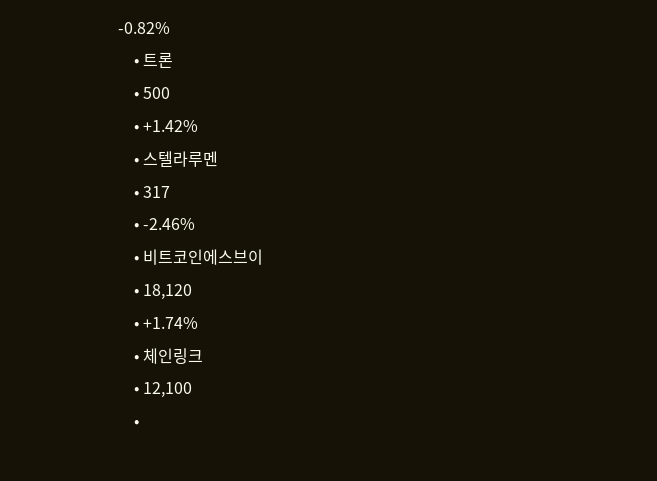-0.82%
    • 트론
    • 500
    • +1.42%
    • 스텔라루멘
    • 317
    • -2.46%
    • 비트코인에스브이
    • 18,120
    • +1.74%
    • 체인링크
    • 12,100
    •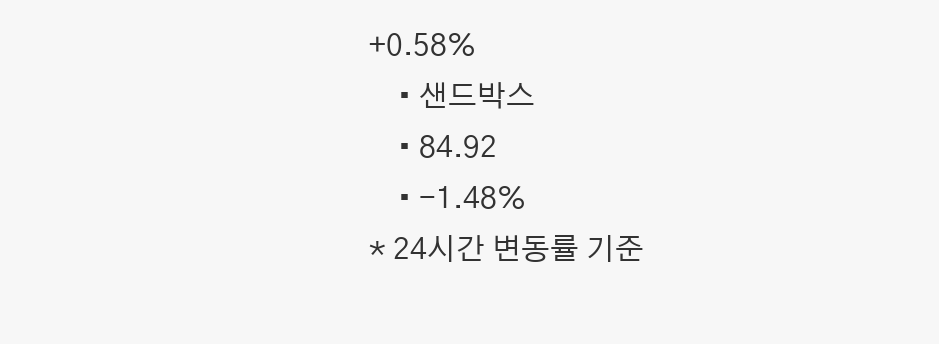+0.58%
    • 샌드박스
    • 84.92
    • -1.48%
* 24시간 변동률 기준